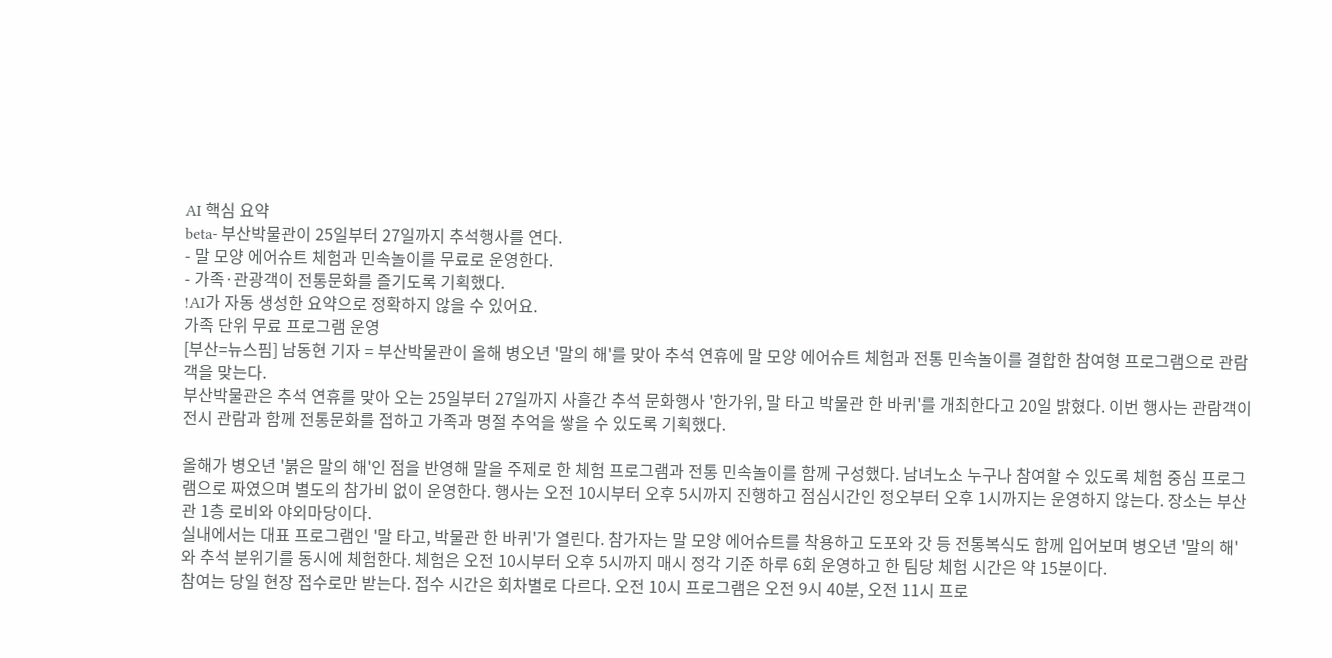AI 핵심 요약
beta- 부산박물관이 25일부터 27일까지 추석행사를 연다.
- 말 모양 에어슈트 체험과 민속놀이를 무료로 운영한다.
- 가족·관광객이 전통문화를 즐기도록 기획했다.
!AI가 자동 생성한 요약으로 정확하지 않을 수 있어요.
가족 단위 무료 프로그램 운영
[부산=뉴스핌] 남동현 기자 = 부산박물관이 올해 병오년 '말의 해'를 맞아 추석 연휴에 말 모양 에어슈트 체험과 전통 민속놀이를 결합한 참여형 프로그램으로 관람객을 맞는다.
부산박물관은 추석 연휴를 맞아 오는 25일부터 27일까지 사흘간 추석 문화행사 '한가위, 말 타고 박물관 한 바퀴'를 개최한다고 20일 밝혔다. 이번 행사는 관람객이 전시 관람과 함께 전통문화를 접하고 가족과 명절 추억을 쌓을 수 있도록 기획했다.

올해가 병오년 '붉은 말의 해'인 점을 반영해 말을 주제로 한 체험 프로그램과 전통 민속놀이를 함께 구성했다. 남녀노소 누구나 참여할 수 있도록 체험 중심 프로그램으로 짜였으며 별도의 참가비 없이 운영한다. 행사는 오전 10시부터 오후 5시까지 진행하고 점심시간인 정오부터 오후 1시까지는 운영하지 않는다. 장소는 부산관 1층 로비와 야외마당이다.
실내에서는 대표 프로그램인 '말 타고, 박물관 한 바퀴'가 열린다. 참가자는 말 모양 에어슈트를 착용하고 도포와 갓 등 전통복식도 함께 입어보며 병오년 '말의 해'와 추석 분위기를 동시에 체험한다. 체험은 오전 10시부터 오후 5시까지 매시 정각 기준 하루 6회 운영하고 한 팀당 체험 시간은 약 15분이다.
참여는 당일 현장 접수로만 받는다. 접수 시간은 회차별로 다르다. 오전 10시 프로그램은 오전 9시 40분, 오전 11시 프로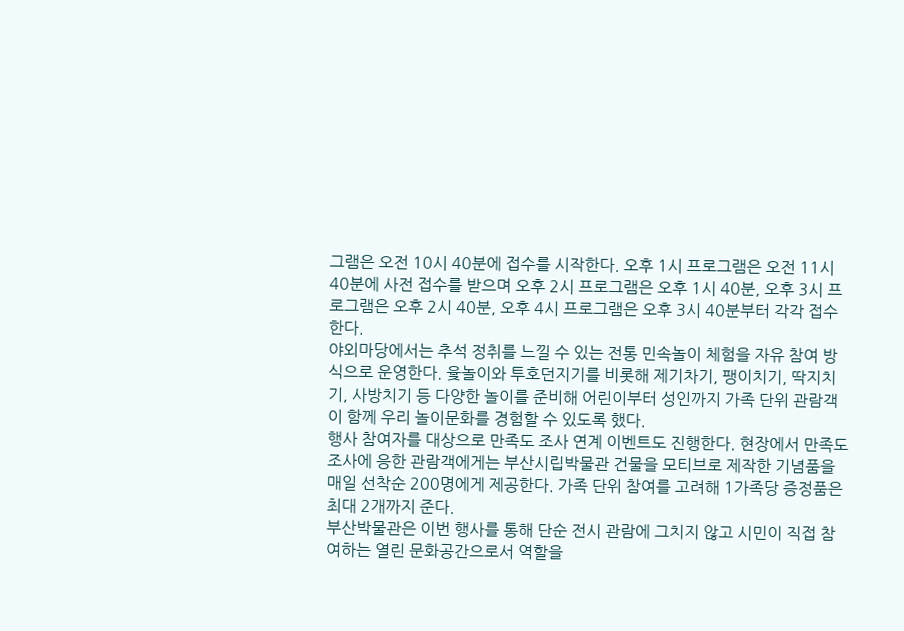그램은 오전 10시 40분에 접수를 시작한다. 오후 1시 프로그램은 오전 11시 40분에 사전 접수를 받으며 오후 2시 프로그램은 오후 1시 40분, 오후 3시 프로그램은 오후 2시 40분, 오후 4시 프로그램은 오후 3시 40분부터 각각 접수한다.
야외마당에서는 추석 정취를 느낄 수 있는 전통 민속놀이 체험을 자유 참여 방식으로 운영한다. 윷놀이와 투호던지기를 비롯해 제기차기, 팽이치기, 딱지치기, 사방치기 등 다양한 놀이를 준비해 어린이부터 성인까지 가족 단위 관람객이 함께 우리 놀이문화를 경험할 수 있도록 했다.
행사 참여자를 대상으로 만족도 조사 연계 이벤트도 진행한다. 현장에서 만족도 조사에 응한 관람객에게는 부산시립박물관 건물을 모티브로 제작한 기념품을 매일 선착순 200명에게 제공한다. 가족 단위 참여를 고려해 1가족당 증정품은 최대 2개까지 준다.
부산박물관은 이번 행사를 통해 단순 전시 관람에 그치지 않고 시민이 직접 참여하는 열린 문화공간으로서 역할을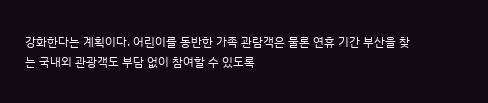강화한다는 계획이다. 어린이를 동반한 가족 관람객은 물론 연휴 기간 부산을 찾는 국내외 관광객도 부담 없이 참여할 수 있도록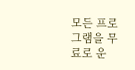모든 프로그램을 무료로 운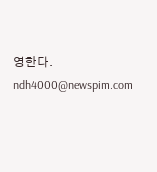영한다.
ndh4000@newspim.com